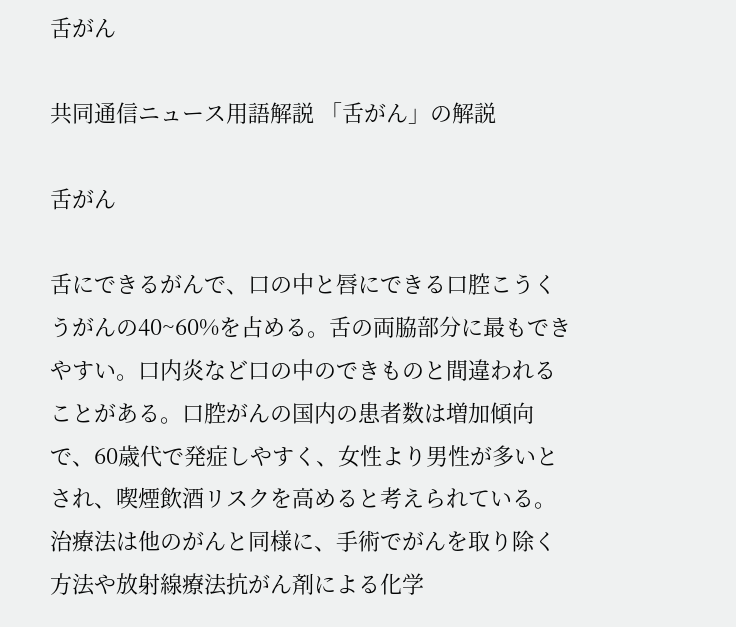舌がん

共同通信ニュース用語解説 「舌がん」の解説

舌がん

舌にできるがんで、口の中と唇にできる口腔こうくうがんの40~60%を占める。舌の両脇部分に最もできやすい。口内炎など口の中のできものと間違われることがある。口腔がんの国内の患者数は増加傾向で、60歳代で発症しやすく、女性より男性が多いとされ、喫煙飲酒リスクを高めると考えられている。治療法は他のがんと同様に、手術でがんを取り除く方法や放射線療法抗がん剤による化学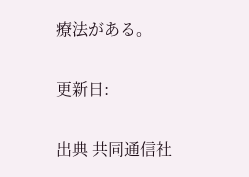療法がある。

更新日:

出典 共同通信社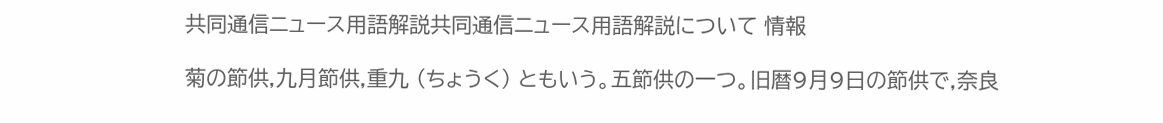共同通信ニュース用語解説共同通信ニュース用語解説について 情報

菊の節供,九月節供,重九 (ちょうく) ともいう。五節供の一つ。旧暦9月9日の節供で,奈良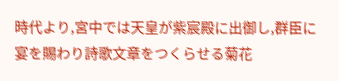時代より,宮中では天皇が紫宸殿に出御し,群臣に宴を賜わり詩歌文章をつくらせる菊花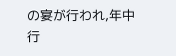の宴が行われ,年中行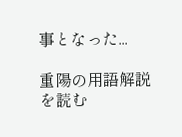事となった...

重陽の用語解説を読む